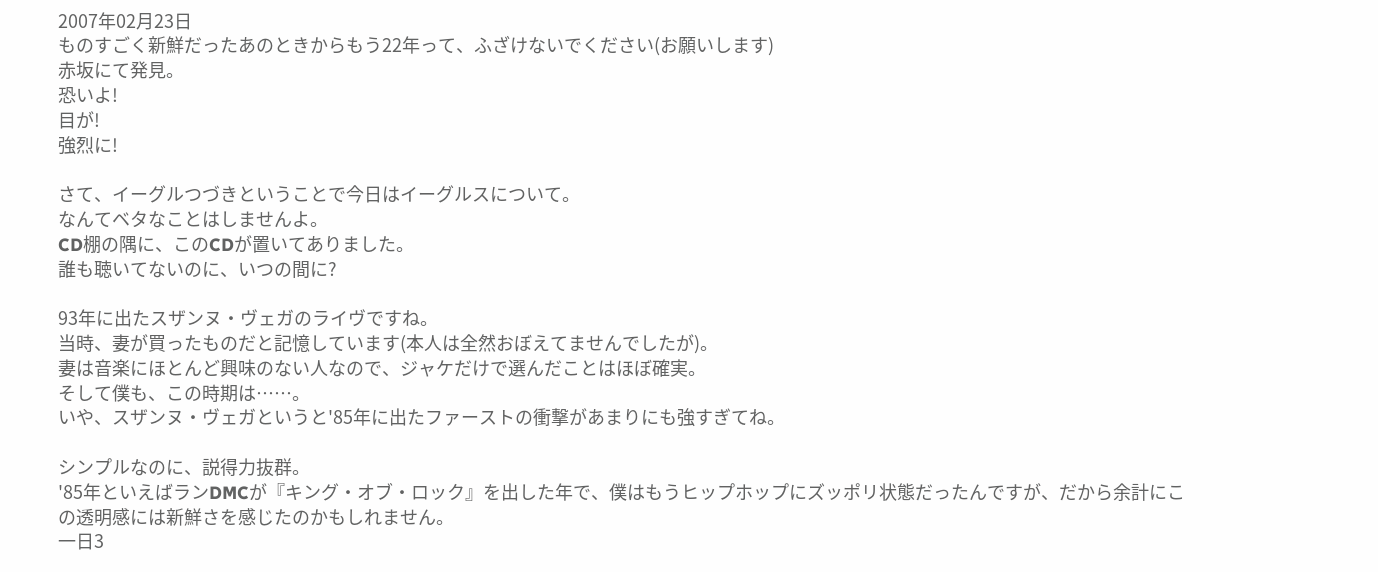2007年02月23日
ものすごく新鮮だったあのときからもう22年って、ふざけないでください(お願いします)
赤坂にて発見。
恐いよ!
目が!
強烈に!

さて、イーグルつづきということで今日はイーグルスについて。
なんてベタなことはしませんよ。
CD棚の隅に、このCDが置いてありました。
誰も聴いてないのに、いつの間に?

93年に出たスザンヌ・ヴェガのライヴですね。
当時、妻が買ったものだと記憶しています(本人は全然おぼえてませんでしたが)。
妻は音楽にほとんど興味のない人なので、ジャケだけで選んだことはほぼ確実。
そして僕も、この時期は……。
いや、スザンヌ・ヴェガというと'85年に出たファーストの衝撃があまりにも強すぎてね。

シンプルなのに、説得力抜群。
'85年といえばランDMCが『キング・オブ・ロック』を出した年で、僕はもうヒップホップにズッポリ状態だったんですが、だから余計にこの透明感には新鮮さを感じたのかもしれません。
一日3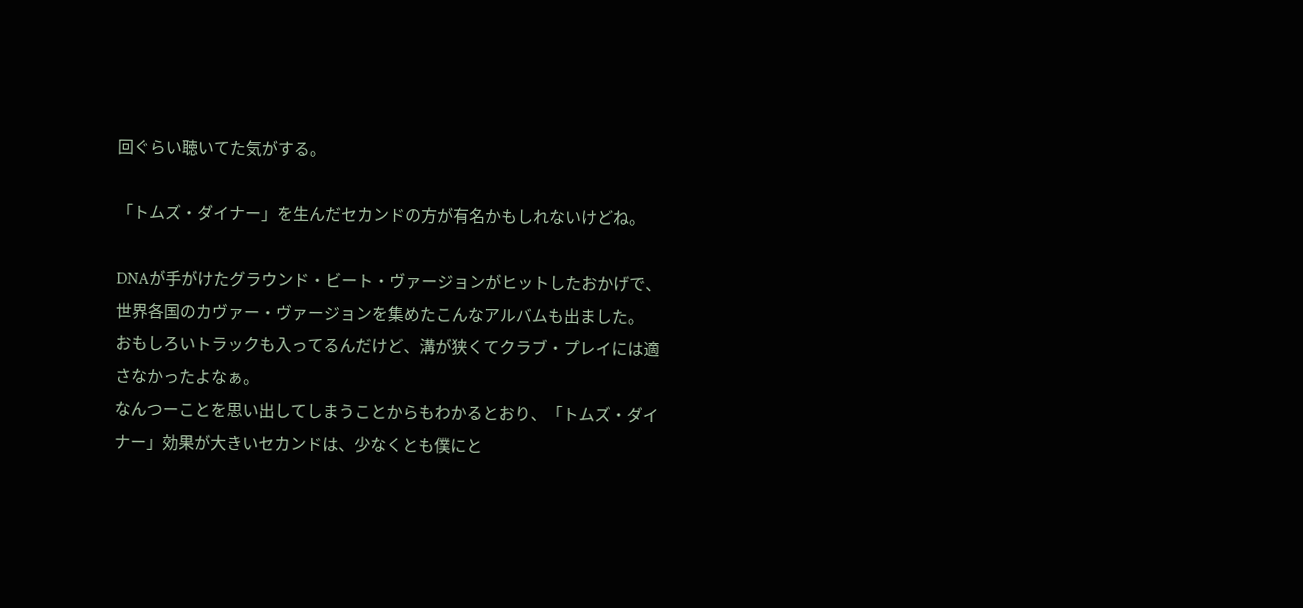回ぐらい聴いてた気がする。

「トムズ・ダイナー」を生んだセカンドの方が有名かもしれないけどね。

DNAが手がけたグラウンド・ビート・ヴァージョンがヒットしたおかげで、世界各国のカヴァー・ヴァージョンを集めたこんなアルバムも出ました。
おもしろいトラックも入ってるんだけど、溝が狭くてクラブ・プレイには適さなかったよなぁ。
なんつーことを思い出してしまうことからもわかるとおり、「トムズ・ダイナー」効果が大きいセカンドは、少なくとも僕にと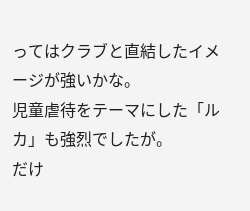ってはクラブと直結したイメージが強いかな。
児童虐待をテーマにした「ルカ」も強烈でしたが。
だけ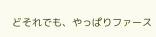どそれでも、やっぱりファース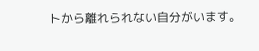トから離れられない自分がいます。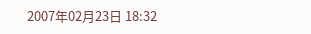2007年02月23日 18:32